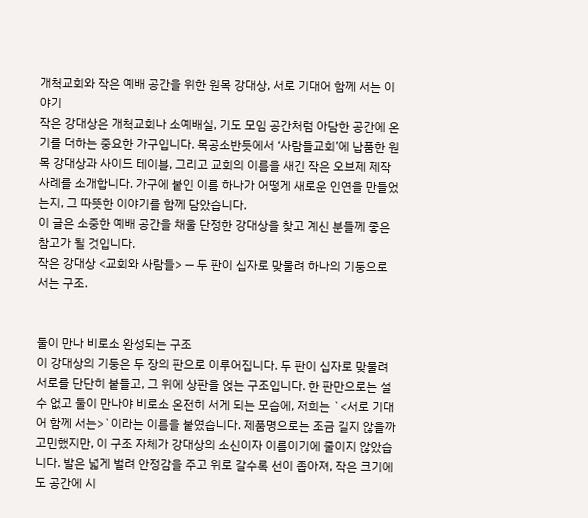개척교회와 작은 예배 공간을 위한 원목 강대상, 서로 기대어 함께 서는 이야기
작은 강대상은 개척교회나 소예배실, 기도 모임 공간처럼 아담한 공간에 온기를 더하는 중요한 가구입니다. 목공소반듯에서 ‘사람들교회’에 납품한 원목 강대상과 사이드 테이블, 그리고 교회의 이름을 새긴 작은 오브제 제작 사례를 소개합니다. 가구에 붙인 이름 하나가 어떻게 새로운 인연을 만들었는지, 그 따뜻한 이야기를 함께 담았습니다.
이 글은 소중한 예배 공간을 채울 단정한 강대상을 찾고 계신 분들께 좋은 참고가 될 것입니다.
작은 강대상 <교회와 사람들> — 두 판이 십자로 맞물려 하나의 기둥으로 서는 구조.


둘이 만나 비로소 완성되는 구조
이 강대상의 기둥은 두 장의 판으로 이루어집니다. 두 판이 십자로 맞물려 서로를 단단히 붙들고, 그 위에 상판을 얹는 구조입니다. 한 판만으로는 설 수 없고 둘이 만나야 비로소 온전히 서게 되는 모습에, 저희는 `<서로 기대어 함께 서는>`이라는 이름을 붙였습니다. 제품명으로는 조금 길지 않을까 고민했지만, 이 구조 자체가 강대상의 소신이자 이름이기에 줄이지 않았습니다. 발은 넓게 벌려 안정감을 주고 위로 갈수록 선이 좁아져, 작은 크기에도 공간에 시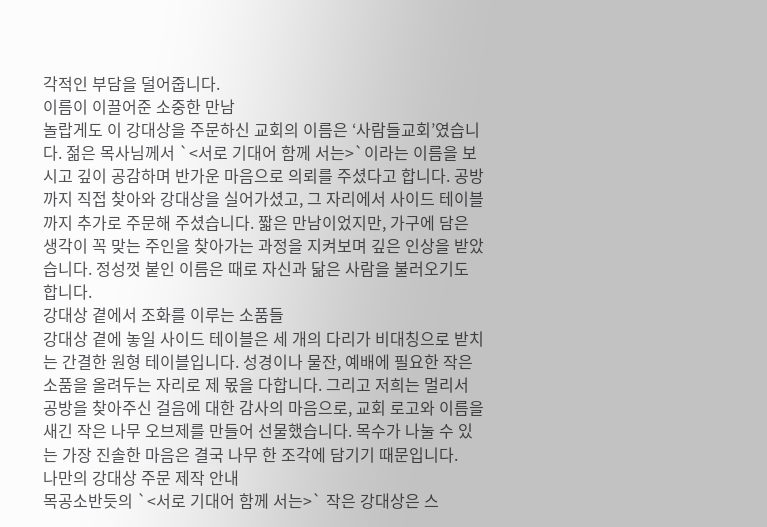각적인 부담을 덜어줍니다.
이름이 이끌어준 소중한 만남
놀랍게도 이 강대상을 주문하신 교회의 이름은 ‘사람들교회’였습니다. 젊은 목사님께서 `<서로 기대어 함께 서는>`이라는 이름을 보시고 깊이 공감하며 반가운 마음으로 의뢰를 주셨다고 합니다. 공방까지 직접 찾아와 강대상을 실어가셨고, 그 자리에서 사이드 테이블까지 추가로 주문해 주셨습니다. 짧은 만남이었지만, 가구에 담은 생각이 꼭 맞는 주인을 찾아가는 과정을 지켜보며 깊은 인상을 받았습니다. 정성껏 붙인 이름은 때로 자신과 닮은 사람을 불러오기도 합니다.
강대상 곁에서 조화를 이루는 소품들
강대상 곁에 놓일 사이드 테이블은 세 개의 다리가 비대칭으로 받치는 간결한 원형 테이블입니다. 성경이나 물잔, 예배에 필요한 작은 소품을 올려두는 자리로 제 몫을 다합니다. 그리고 저희는 멀리서 공방을 찾아주신 걸음에 대한 감사의 마음으로, 교회 로고와 이름을 새긴 작은 나무 오브제를 만들어 선물했습니다. 목수가 나눌 수 있는 가장 진솔한 마음은 결국 나무 한 조각에 담기기 때문입니다.
나만의 강대상 주문 제작 안내
목공소반듯의 `<서로 기대어 함께 서는>` 작은 강대상은 스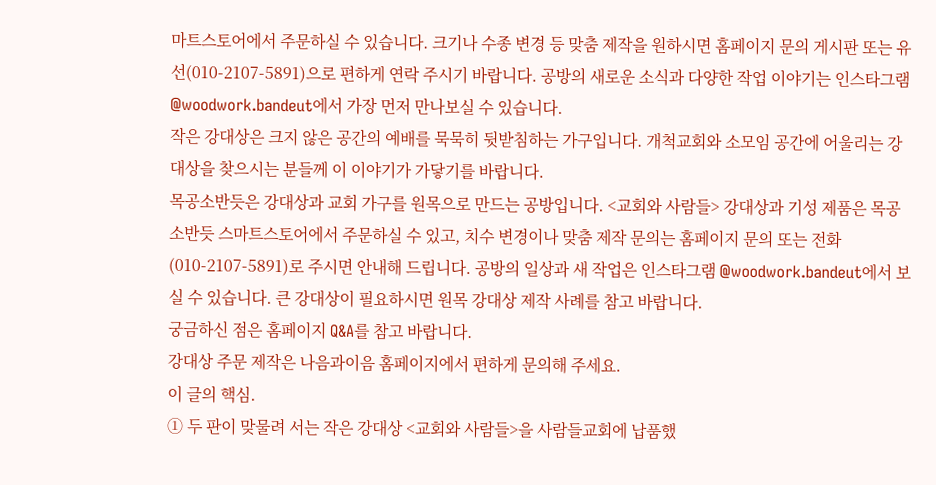마트스토어에서 주문하실 수 있습니다. 크기나 수종 변경 등 맞춤 제작을 원하시면 홈페이지 문의 게시판 또는 유선(010-2107-5891)으로 편하게 연락 주시기 바랍니다. 공방의 새로운 소식과 다양한 작업 이야기는 인스타그램 @woodwork.bandeut에서 가장 먼저 만나보실 수 있습니다.
작은 강대상은 크지 않은 공간의 예배를 묵묵히 뒷받침하는 가구입니다. 개척교회와 소모임 공간에 어울리는 강대상을 찾으시는 분들께 이 이야기가 가닿기를 바랍니다.
목공소반듯은 강대상과 교회 가구를 원목으로 만드는 공방입니다. <교회와 사람들> 강대상과 기성 제품은 목공소반듯 스마트스토어에서 주문하실 수 있고, 치수 변경이나 맞춤 제작 문의는 홈페이지 문의 또는 전화(010-2107-5891)로 주시면 안내해 드립니다. 공방의 일상과 새 작업은 인스타그램 @woodwork.bandeut에서 보실 수 있습니다. 큰 강대상이 필요하시면 원목 강대상 제작 사례를 참고 바랍니다.
궁금하신 점은 홈페이지 Q&A를 참고 바랍니다.
강대상 주문 제작은 나음과이음 홈페이지에서 편하게 문의해 주세요.
이 글의 핵심.
① 두 판이 맞물려 서는 작은 강대상 <교회와 사람들>을 사람들교회에 납품했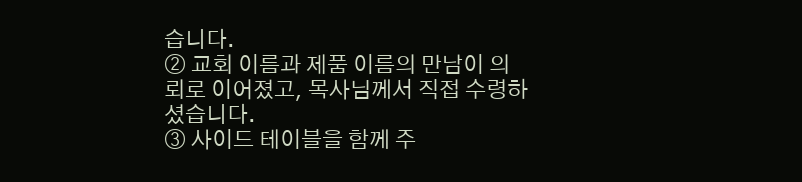습니다.
② 교회 이름과 제품 이름의 만남이 의뢰로 이어졌고, 목사님께서 직접 수령하셨습니다.
③ 사이드 테이블을 함께 주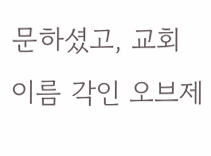문하셨고, 교회 이름 각인 오브제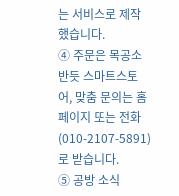는 서비스로 제작했습니다.
④ 주문은 목공소반듯 스마트스토어, 맞춤 문의는 홈페이지 또는 전화(010-2107-5891)로 받습니다.
⑤ 공방 소식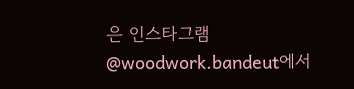은 인스타그램 @woodwork.bandeut에서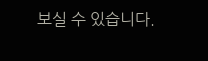보실 수 있습니다.